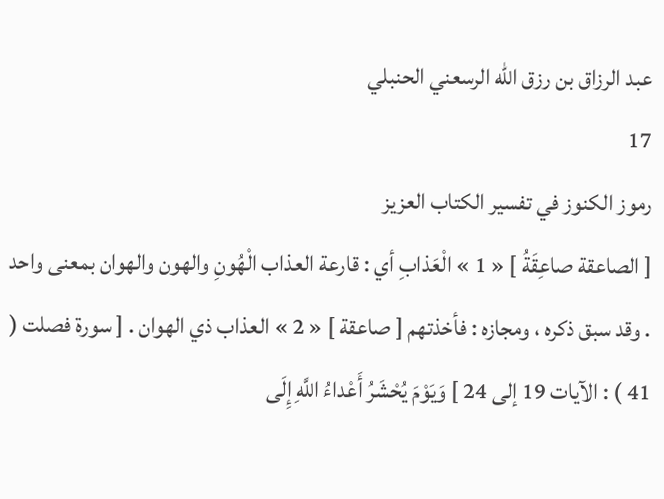عبد الرزاق بن رزق الله الرسعني الحنبلي
17
رموز الكنوز في تفسير الكتاب العزيز
[ الصاعقة صاعِقَةُ ] « 1 » الْعَذابِ أي : قارعة العذاب الْهُونِ والهون والهوان بمعنى واحد . وقد سبق ذكره ، ومجازه : فأخذتهم [ صاعقة ] « 2 » العذاب ذي الهوان . [ سورة فصلت ( 41 ) : الآيات 19 إلى 24 ] وَيَوْمَ يُحْشَرُ أَعْداءُ اللَّهِ إِلَى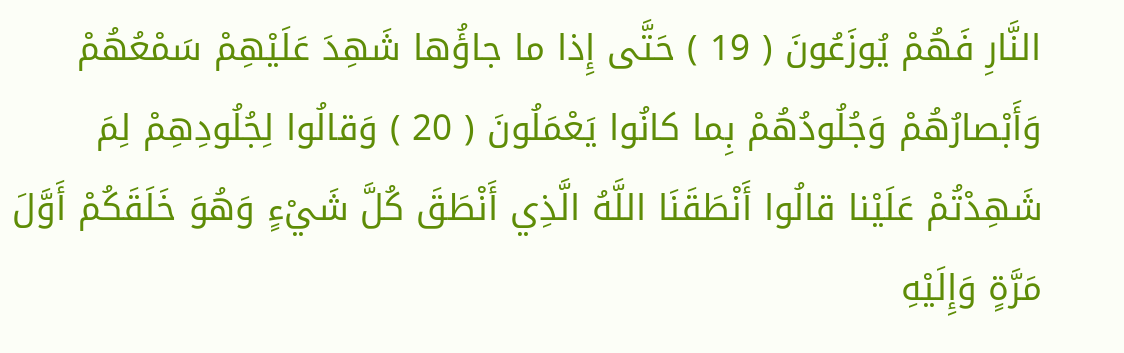النَّارِ فَهُمْ يُوزَعُونَ ( 19 ) حَتَّى إِذا ما جاؤُها شَهِدَ عَلَيْهِمْ سَمْعُهُمْ وَأَبْصارُهُمْ وَجُلُودُهُمْ بِما كانُوا يَعْمَلُونَ ( 20 ) وَقالُوا لِجُلُودِهِمْ لِمَ شَهِدْتُمْ عَلَيْنا قالُوا أَنْطَقَنَا اللَّهُ الَّذِي أَنْطَقَ كُلَّ شَيْءٍ وَهُوَ خَلَقَكُمْ أَوَّلَ مَرَّةٍ وَإِلَيْهِ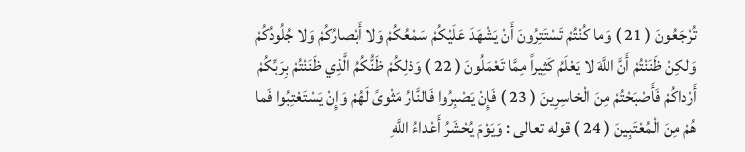تُرْجَعُونَ ( 21 ) وَما كُنْتُمْ تَسْتَتِرُونَ أَنْ يَشْهَدَ عَلَيْكُمْ سَمْعُكُمْ وَلا أَبْصارُكُمْ وَلا جُلُودُكُمْ وَلكِنْ ظَنَنْتُمْ أَنَّ اللَّهَ لا يَعْلَمُ كَثِيراً مِمَّا تَعْمَلُونَ ( 22 ) وَذلِكُمْ ظَنُّكُمُ الَّذِي ظَنَنْتُمْ بِرَبِّكُمْ أَرْداكُمْ فَأَصْبَحْتُمْ مِنَ الْخاسِرِينَ ( 23 ) فَإِنْ يَصْبِرُوا فَالنَّارُ مَثْوىً لَهُمْ وَإِنْ يَسْتَعْتِبُوا فَما هُمْ مِنَ الْمُعْتَبِينَ ( 24 ) قوله تعالى : وَيَوْمَ يُحْشَرُ أَعْداءُ اللَّهِ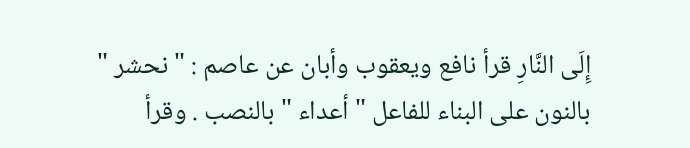إِلَى النَّارِ قرأ نافع ويعقوب وأبان عن عاصم : " نحشر " بالنون على البناء للفاعل " أعداء " بالنصب . وقرأ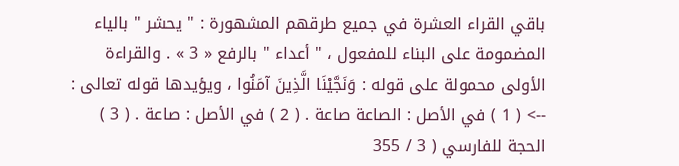باقي القراء العشرة في جميع طرقهم المشهورة : " يحشر " بالياء المضمومة على البناء للمفعول ، " أعداء " بالرفع « 3 » . والقراءة الأولى محمولة على قوله : وَنَجَّيْنَا الَّذِينَ آمَنُوا ، ويؤيدها قوله تعالى :
--> ( 1 ) في الأصل : الصاعة صاعة . ( 2 ) في الأصل : صاعة . ( 3 ) الحجة للفارسي ( 3 / 355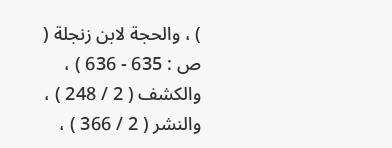) ، والحجة لابن زنجلة ( ص : 635 - 636 ) ، والكشف ( 2 / 248 ) ، والنشر ( 2 / 366 ) ،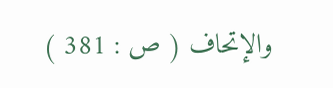والإتحاف ( ص : 381 )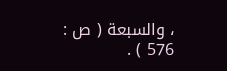، والسبعة ( ص : 576 ) .